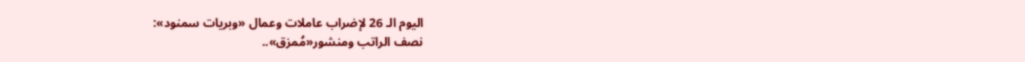اليوم الـ 26 لإضراب عاملات وعمال «وبريات سمنود»:
نصف الراتب ومنشور«مُمزق»..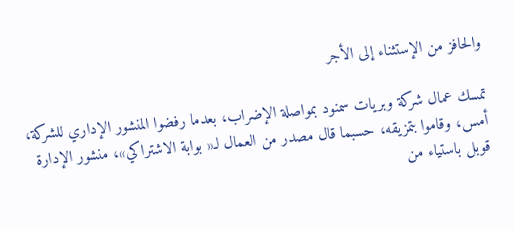والحافز من الإستثناء إلى الأجر

تمسك عمال شركة وبريات سمنود بمواصلة الإضراب، بعدما رفضوا المنشور الإداري للشركة، أمس، وقاموا بتمزيقه، حسبما قال مصدر من العمال لـ« بوابة الاشتراكي»، منشور الإدارة قوبل باستياء من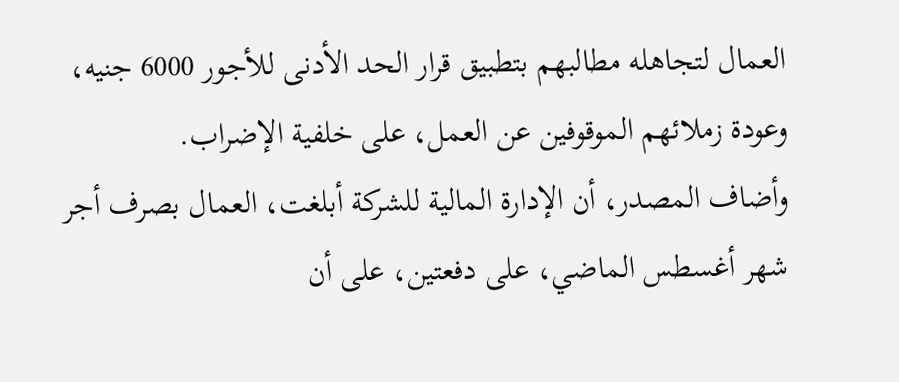العمال لتجاهله مطالبهم بتطبيق قرار الحد الأدنى للأجور 6000 جنيه، وعودة زملائهم الموقوفين عن العمل، على خلفية الإضراب.
وأضاف المصدر، أن الإدارة المالية للشركة أبلغت، العمال بصرف أجر شهر أغسطس الماضي، على دفعتين، على أن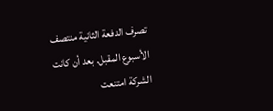تصرف الدفعة الثانية منتصف الأسبوع المقبل. بعد أن كانت الشركة امتنعت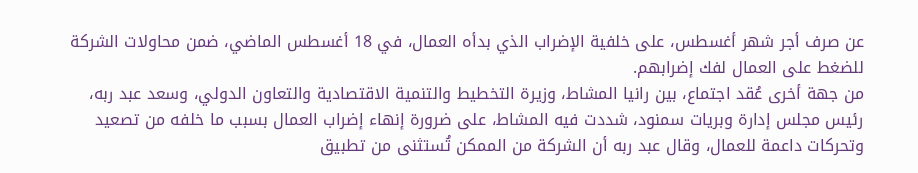عن صرف أجر شهر أغسطس، على خلفية الإضراب الذي بدأه العمال، في 18 أغسطس الماضي، ضمن محاولات الشركة للضغط على العمال لفك إضرابهم.
من جهة أخرى عُقد اجتماع، بين رانيا المشاط، وزيرة التخطيط والتنمية الاقتصادية والتعاون الدولي، وسعد عبد ربه، رئيس مجلس إدارة وبريات سمنود، شددت فيه المشاط، على ضرورة إنهاء إضراب العمال بسبب ما خلفه من تصعيد وتحركات داعمة للعمال، وقال عبد ربه أن الشركة من الممكن تُستثنى من تطبيق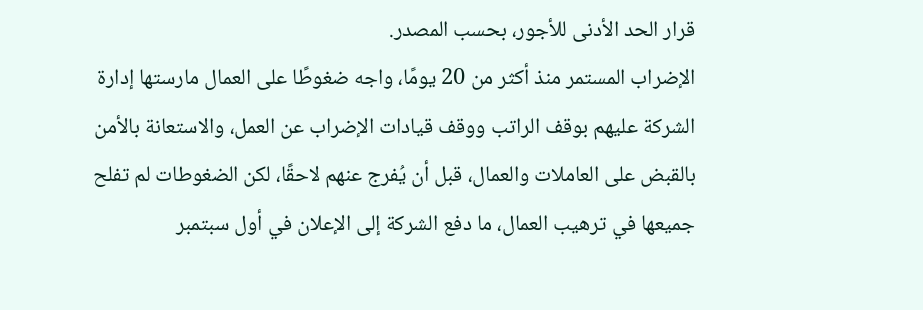قرار الحد الأدنى للأجور، بحسب المصدر.
الإضراب المستمر منذ أكثر من 20 يومًا، واجه ضغوطًا على العمال مارستها إدارة الشركة عليهم بوقف الراتب ووقف قيادات الإضراب عن العمل، والاستعانة بالأمن بالقبض على العاملات والعمال، قبل أن يُفرج عنهم لاحقًا، لكن الضغوطات لم تفلح جميعها في ترهيب العمال، ما دفع الشركة إلى الإعلان في أول سبتمبر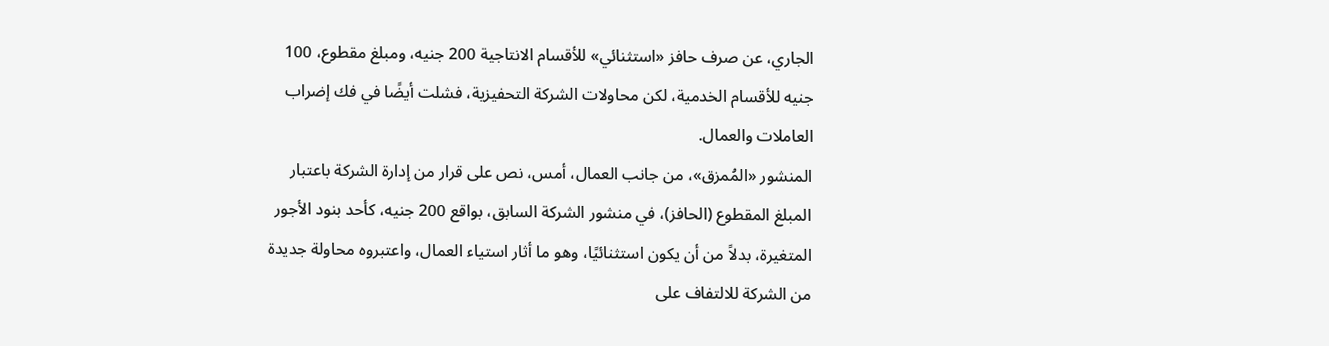الجاري، عن صرف حافز «استثنائي» للأقسام الانتاجية 200 جنيه، ومبلغ مقطوع، 100 جنيه للأقسام الخدمية، لكن محاولات الشركة التحفيزية، فشلت أيضًا في فك إضراب العاملات والعمال.
المنشور «المُمزق»، من جانب العمال، أمس، نص على قرار من إدارة الشركة باعتبار المبلغ المقطوع (الحافز)، في منشور الشركة السابق، بواقع 200 جنيه، كأحد بنود الأجور المتغيرة، بدلاً من أن يكون استثنائيًا، وهو ما أثار استياء العمال، واعتبروه محاولة جديدة من الشركة للالتفاف على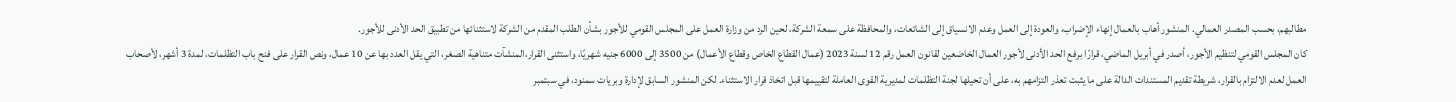مطالبهم، بحسب المصدر العمالي. المنشور أهاب بالعمال إنهاء الإضراب، والعودة إلى العمل وعدم الانسياق إلى الشائعات، والمحافظة على سمعة الشركة، لحين الرد من وزارة العمل على المجلس القومي للأجور بشأن الطلب المقدم من الشركة لاستثنائها من تطبيق الحد الأدنى للأجور.
كان المجلس القومي لتنظيم الأجور، أصدر في أبريل الماضي، قرارًا برفع الحد الأدنى لأجور العمال الخاضعين لقانون العمل رقم 12 لسنة 2023 (عمال القطاع الخاص وقطاع الأعمال) من 3500 إلى 6000 جنيه شهريًا، واستثنى القرار،المنشآت متناهية الصغر، التي يقل العدد بها عن 10 عمال، ونص القرار على فنح باب التظلمات، لمدة 3 أشهر، لأصحاب العمل لعدم الالتزام بالقرار، شريطة تقديم المستندات الدالة على ما يثبت تعذر التزامهم به، على أن تحيلها لجنة التظلمات لمديرية القوى العاملة لتقييمها قبل اتخاذ قرار الاستثناء. لكن المنشور السابق لإدارة وبريات سمنود، في سبتمبر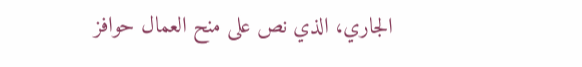الجاري، الذي نص على منح العمال حوافز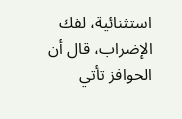استثنائية، لفك الإضراب، قال أن الحوافز تأتي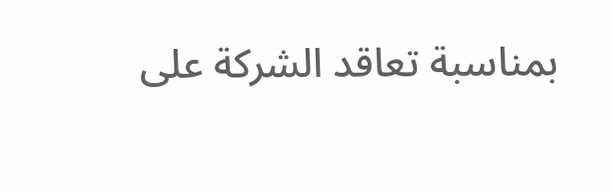بمناسبة تعاقد الشركة على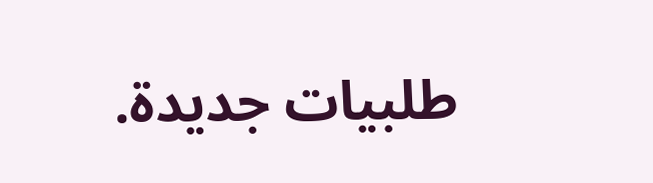طلبيات جديدة.